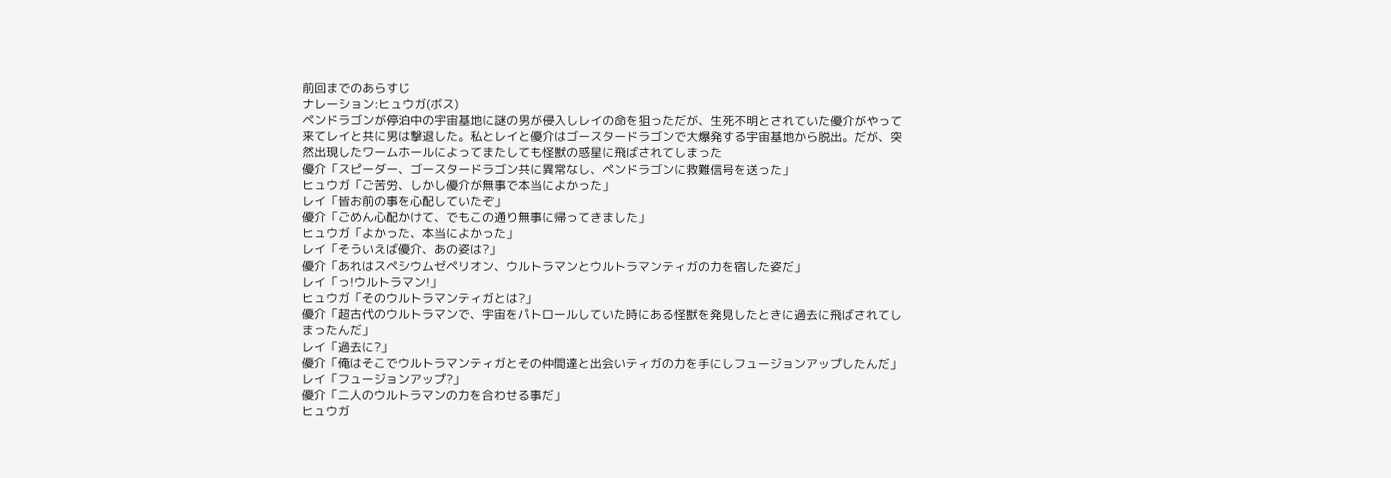前回までのあらすじ
ナレーション:ヒュウガ(ボス)
ペンドラゴンが停泊中の宇宙基地に謎の男が侵入しレイの命を狙っただが、生死不明とされていた優介がやって来てレイと共に男は撃退した。私とレイと優介はゴースタードラゴンで大爆発する宇宙基地から脱出。だが、突然出現したワームホールによってまたしても怪獣の惑星に飛ばされてしまった
優介「スピーダー、ゴースタードラゴン共に異常なし、ペンドラゴンに救難信号を送った」
ヒュウガ「ご苦労、しかし優介が無事で本当によかった」
レイ「皆お前の事を心配していたぞ」
優介「ごめん心配かけて、でもこの通り無事に帰ってきました」
ヒュウガ「よかった、本当によかった」
レイ「そういえば優介、あの姿は?」
優介「あれはスペシウムゼペリオン、ウルトラマンとウルトラマンティガの力を宿した姿だ」
レイ「っ!ウルトラマン!」
ヒュウガ「そのウルトラマンティガとは?」
優介「超古代のウルトラマンで、宇宙をパトロールしていた時にある怪獣を発見したときに過去に飛ばされてしまったんだ」
レイ「過去に?」
優介「俺はそこでウルトラマンティガとその仲間達と出会いティガの力を手にしフュージョンアップしたんだ」
レイ「フュージョンアップ?」
優介「二人のウルトラマンの力を合わせる事だ」
ヒュウガ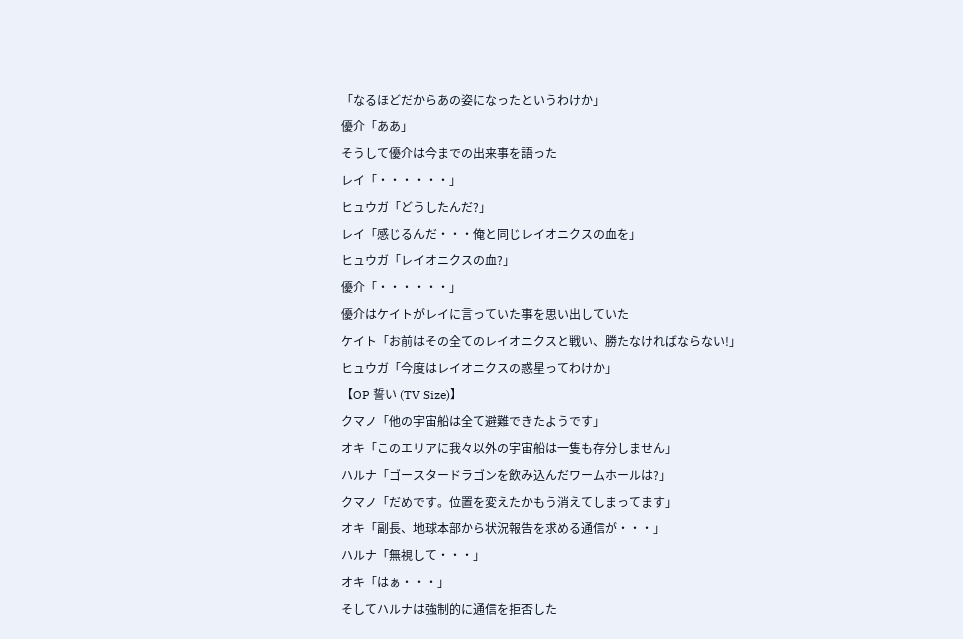「なるほどだからあの姿になったというわけか」
優介「ああ」
そうして優介は今までの出来事を語った
レイ「・・・・・・」
ヒュウガ「どうしたんだ?」
レイ「感じるんだ・・・俺と同じレイオニクスの血を」
ヒュウガ「レイオニクスの血?」
優介「・・・・・・」
優介はケイトがレイに言っていた事を思い出していた
ケイト「お前はその全てのレイオニクスと戦い、勝たなければならない!」
ヒュウガ「今度はレイオニクスの惑星ってわけか」
【OP 誓い (TV Size)】
クマノ「他の宇宙船は全て避難できたようです」
オキ「このエリアに我々以外の宇宙船は一隻も存分しません」
ハルナ「ゴースタードラゴンを飲み込んだワームホールは?」
クマノ「だめです。位置を変えたかもう消えてしまってます」
オキ「副長、地球本部から状況報告を求める通信が・・・」
ハルナ「無視して・・・」
オキ「はぁ・・・」
そしてハルナは強制的に通信を拒否した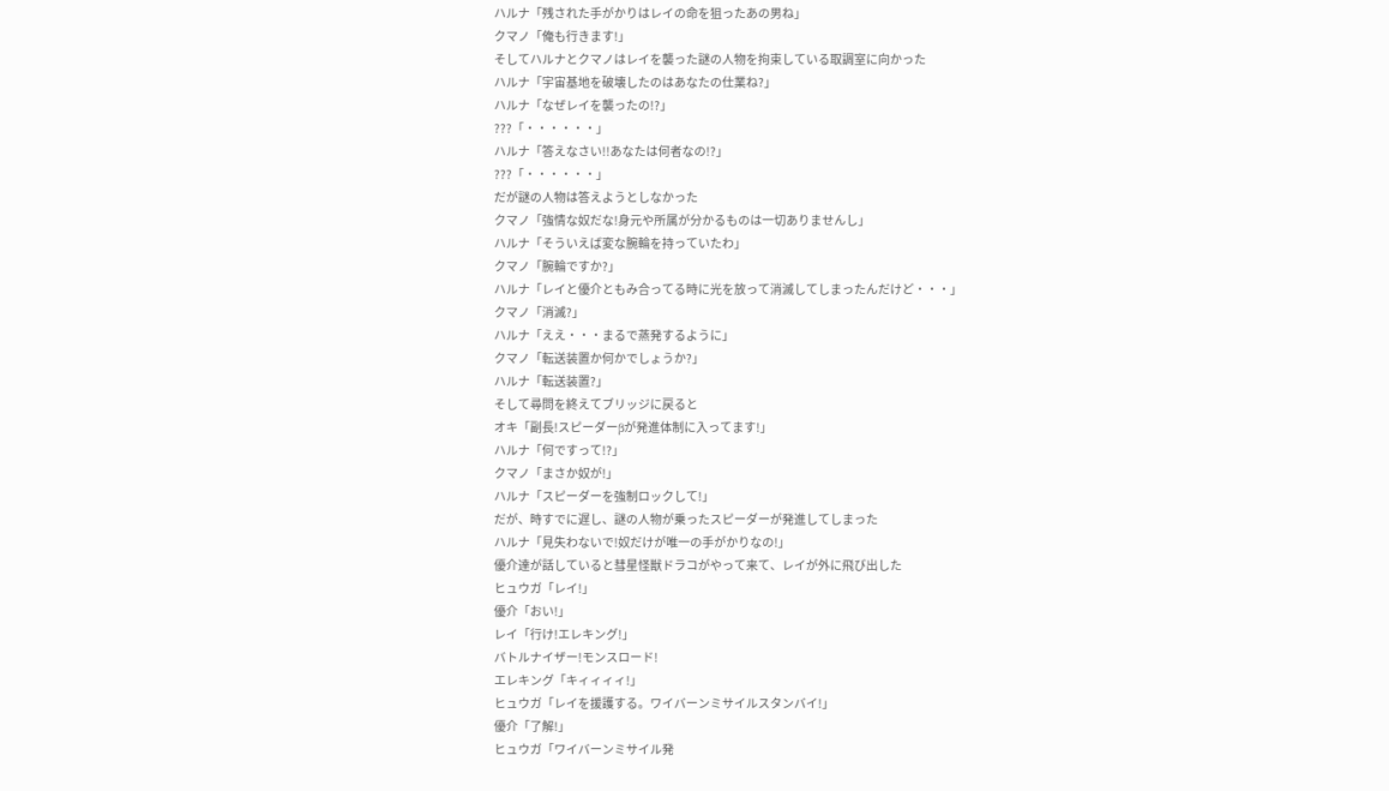ハルナ「残された手がかりはレイの命を狙ったあの男ね」
クマノ「俺も行きます!」
そしてハルナとクマノはレイを襲った謎の人物を拘束している取調室に向かった
ハルナ「宇宙基地を破壊したのはあなたの仕業ね?」
ハルナ「なぜレイを襲ったの!?」
???「・・・・・・」
ハルナ「答えなさい!!あなたは何者なの!?」
???「・・・・・・」
だが謎の人物は答えようとしなかった
クマノ「強情な奴だな!身元や所属が分かるものは一切ありませんし」
ハルナ「そういえば変な腕輪を持っていたわ」
クマノ「腕輪ですか?」
ハルナ「レイと優介ともみ合ってる時に光を放って消滅してしまったんだけど・・・」
クマノ「消滅?」
ハルナ「ええ・・・まるで蒸発するように」
クマノ「転送装置か何かでしょうか?」
ハルナ「転送装置?」
そして尋問を終えてブリッジに戻ると
オキ「副長!スピーダーβが発進体制に入ってます!」
ハルナ「何ですって!?」
クマノ「まさか奴が!」
ハルナ「スピーダーを強制ロックして!」
だが、時すでに遅し、謎の人物が乗ったスピーダーが発進してしまった
ハルナ「見失わないで!奴だけが唯一の手がかりなの!」
優介達が話していると彗星怪獣ドラコがやって来て、レイが外に飛び出した
ヒュウガ「レイ!」
優介「おい!」
レイ「行け!エレキング!」
バトルナイザー!モンスロード!
エレキング「キィィィィ!」
ヒュウガ「レイを援護する。ワイバーンミサイルスタンバイ!」
優介「了解!」
ヒュウガ「ワイバーンミサイル発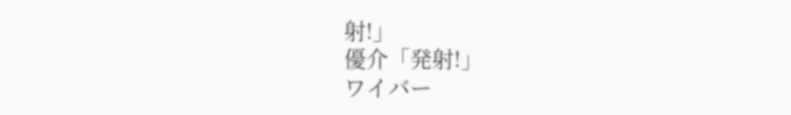射!」
優介「発射!」
ワイバー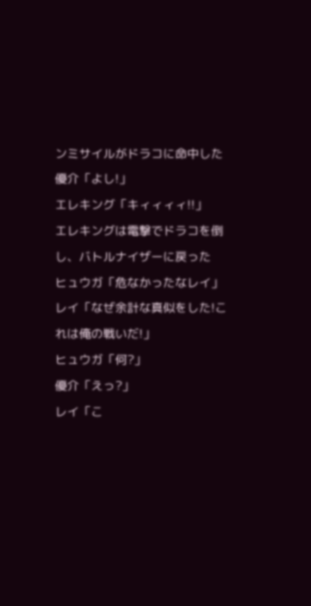ンミサイルがドラコに命中した
優介「よし!」
エレキング「キィィィィ!!」
エレキングは電撃でドラコを倒し、バトルナイザーに戻った
ヒュウガ「危なかったなレイ」
レイ「なぜ余計な真似をした!これは俺の戦いだ!」
ヒュウガ「何?」
優介「えっ?」
レイ「こ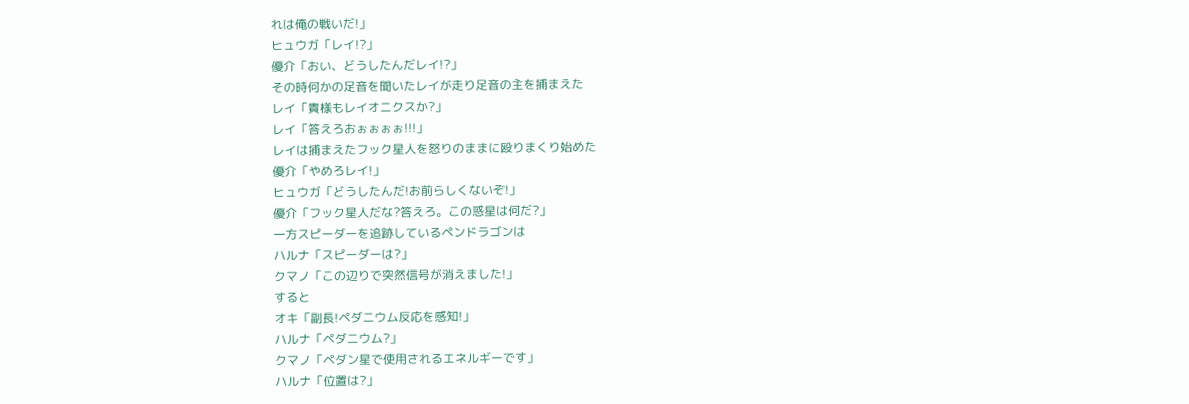れは俺の戦いだ!」
ヒュウガ「レイ!?」
優介「おい、どうしたんだレイ!?」
その時何かの足音を聞いたレイが走り足音の主を捕まえた
レイ「貴様もレイオニクスか?」
レイ「答えろおぉぉぉぉ!!!」
レイは捕まえたフック星人を怒りのままに殴りまくり始めた
優介「やめろレイ!」
ヒュウガ「どうしたんだ!お前らしくないぞ!」
優介「フック星人だな?答えろ。この惑星は何だ?」
一方スピーダーを追跡しているペンドラゴンは
ハルナ「スピーダーは?」
クマノ「この辺りで突然信号が消えました!」
すると
オキ「副長!ペダニウム反応を感知!」
ハルナ「ペダニウム?」
クマノ「ペダン星で使用されるエネルギーです」
ハルナ「位置は?」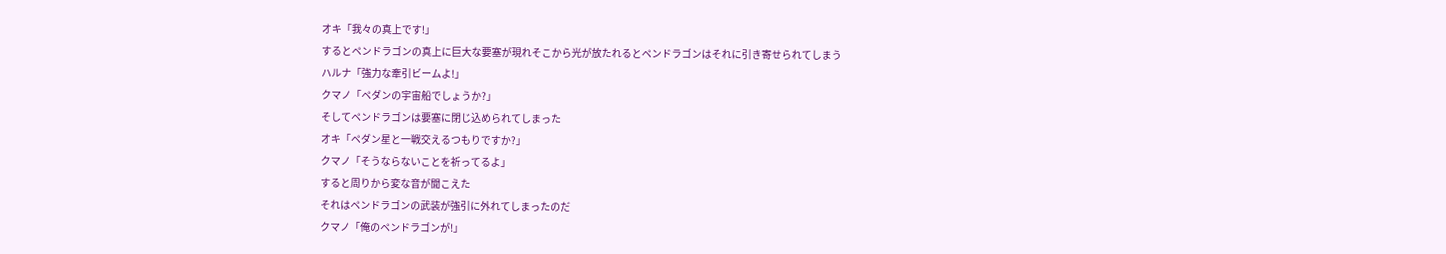オキ「我々の真上です!」
するとペンドラゴンの真上に巨大な要塞が現れそこから光が放たれるとペンドラゴンはそれに引き寄せられてしまう
ハルナ「強力な牽引ビームよ!」
クマノ「ペダンの宇宙船でしょうか?」
そしてペンドラゴンは要塞に閉じ込められてしまった
オキ「ペダン星と一戦交えるつもりですか?」
クマノ「そうならないことを祈ってるよ」
すると周りから変な音が聞こえた
それはペンドラゴンの武装が強引に外れてしまったのだ
クマノ「俺のペンドラゴンが!」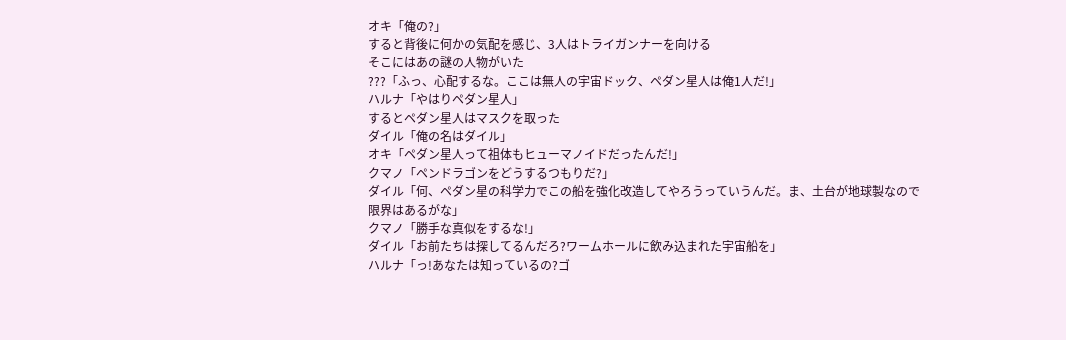オキ「俺の?」
すると背後に何かの気配を感じ、3人はトライガンナーを向ける
そこにはあの謎の人物がいた
???「ふっ、心配するな。ここは無人の宇宙ドック、ペダン星人は俺1人だ!」
ハルナ「やはりペダン星人」
するとペダン星人はマスクを取った
ダイル「俺の名はダイル」
オキ「ペダン星人って祖体もヒューマノイドだったんだ!」
クマノ「ペンドラゴンをどうするつもりだ?」
ダイル「何、ペダン星の科学力でこの船を強化改造してやろうっていうんだ。ま、土台が地球製なので限界はあるがな」
クマノ「勝手な真似をするな!」
ダイル「お前たちは探してるんだろ?ワームホールに飲み込まれた宇宙船を」
ハルナ「っ!あなたは知っているの?ゴ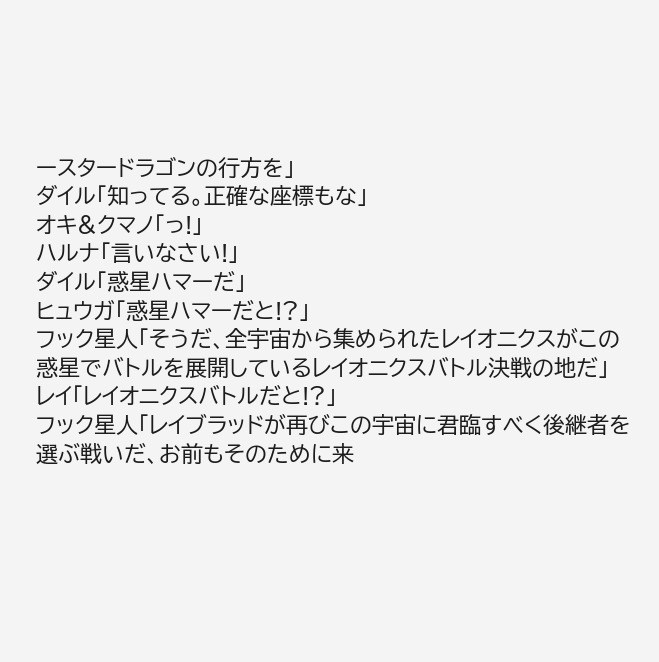ースタードラゴンの行方を」
ダイル「知ってる。正確な座標もな」
オキ&クマノ「っ!」
ハルナ「言いなさい!」
ダイル「惑星ハマーだ」
ヒュウガ「惑星ハマーだと!?」
フック星人「そうだ、全宇宙から集められたレイオニクスがこの惑星でバトルを展開しているレイオニクスバトル決戦の地だ」
レイ「レイオニクスバトルだと!?」
フック星人「レイブラッドが再びこの宇宙に君臨すべく後継者を選ぶ戦いだ、お前もそのために来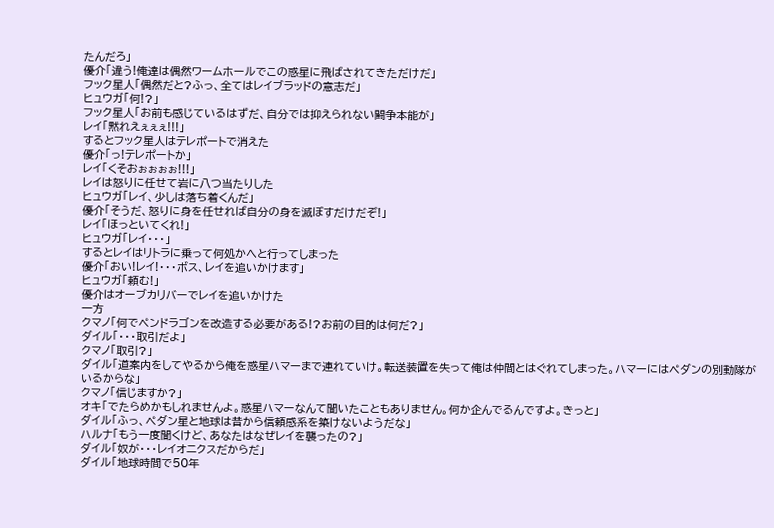たんだろ」
優介「違う!俺達は偶然ワームホールでこの惑星に飛ばされてきただけだ」
フック星人「偶然だと?ふっ、全てはレイブラッドの意志だ」
ヒュウガ「何!?」
フック星人「お前も感じているはずだ、自分では抑えられない闘争本能が」
レイ「黙れえぇぇぇ!!!」
するとフック星人はテレポートで消えた
優介「っ!テレポートか」
レイ「くそおぉぉぉぉ!!!」
レイは怒りに任せて岩に八つ当たりした
ヒュウガ「レイ、少しは落ち着くんだ」
優介「そうだ、怒りに身を任せれば自分の身を滅ぼすだけだぞ!」
レイ「ほっといてくれ!」
ヒュウガ「レイ・・・」
するとレイはリトラに乗って何処かへと行ってしまった
優介「おい!レイ!・・・ボス、レイを追いかけます」
ヒュウガ「頼む!」
優介はオーブカリバーでレイを追いかけた
一方
クマノ「何でペンドラゴンを改造する必要がある!?お前の目的は何だ?」
ダイル「・・・取引だよ」
クマノ「取引?」
ダイル「道案内をしてやるから俺を惑星ハマーまで連れていけ。転送装置を失って俺は仲間とはぐれてしまった。ハマーにはペダンの別動隊がいるからな」
クマノ「信じますか?」
オキ「でたらめかもしれませんよ。惑星ハマーなんて聞いたこともありません。何か企んでるんですよ。きっと」
ダイル「ふっ、ペダン星と地球は昔から信頼感系を築けないようだな」
ハルナ「もう一度聞くけど、あなたはなぜレイを襲ったの?」
ダイル「奴が・・・レイオニクスだからだ」
ダイル「地球時間で50年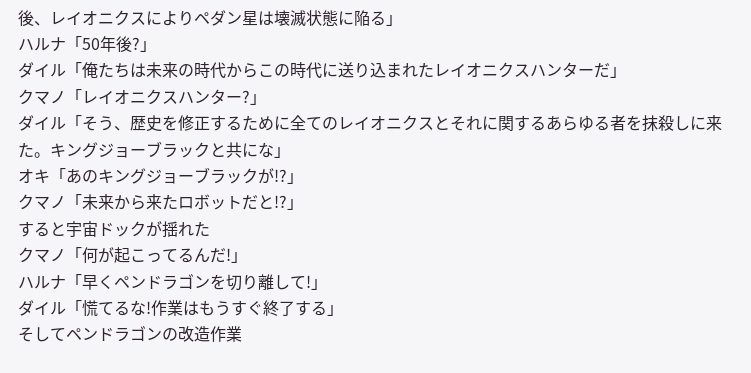後、レイオニクスによりペダン星は壊滅状態に陥る」
ハルナ「50年後?」
ダイル「俺たちは未来の時代からこの時代に送り込まれたレイオニクスハンターだ」
クマノ「レイオニクスハンター?」
ダイル「そう、歴史を修正するために全てのレイオニクスとそれに関するあらゆる者を抹殺しに来た。キングジョーブラックと共にな」
オキ「あのキングジョーブラックが!?」
クマノ「未来から来たロボットだと!?」
すると宇宙ドックが揺れた
クマノ「何が起こってるんだ!」
ハルナ「早くペンドラゴンを切り離して!」
ダイル「慌てるな!作業はもうすぐ終了する」
そしてペンドラゴンの改造作業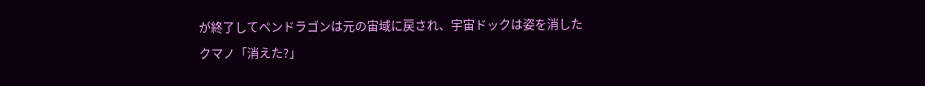が終了してペンドラゴンは元の宙域に戻され、宇宙ドックは姿を消した
クマノ「消えた?」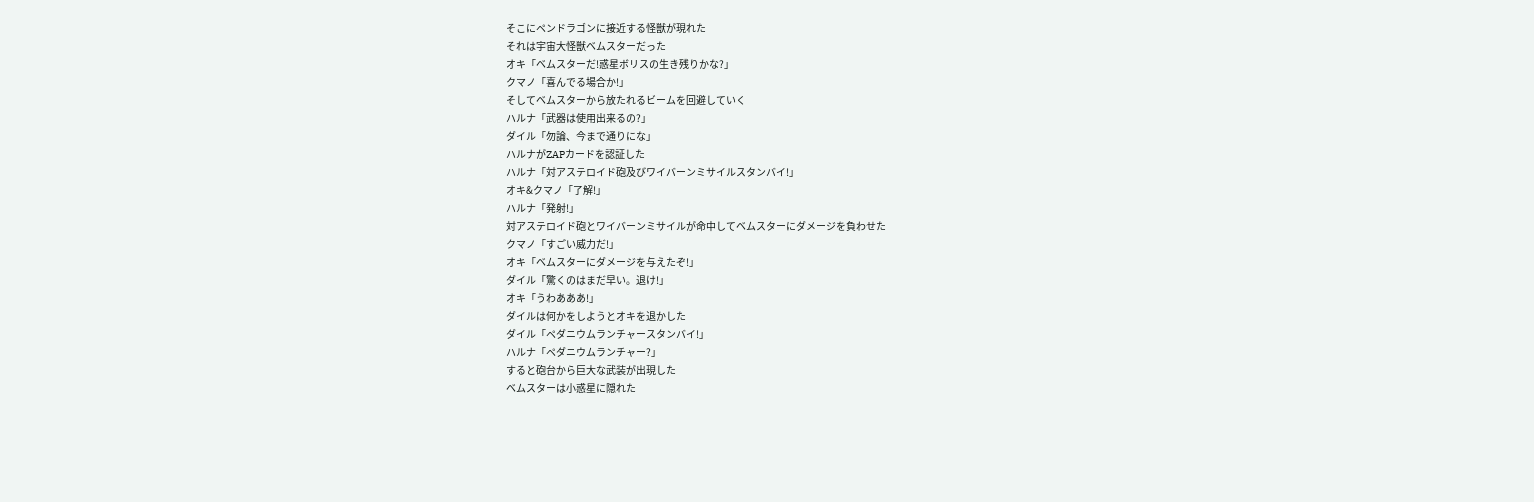そこにペンドラゴンに接近する怪獣が現れた
それは宇宙大怪獣ベムスターだった
オキ「ベムスターだ!惑星ボリスの生き残りかな?」
クマノ「喜んでる場合か!」
そしてベムスターから放たれるビームを回避していく
ハルナ「武器は使用出来るの?」
ダイル「勿論、今まで通りにな」
ハルナがZAPカードを認証した
ハルナ「対アステロイド砲及びワイバーンミサイルスタンバイ!」
オキ&クマノ「了解!」
ハルナ「発射!」
対アステロイド砲とワイバーンミサイルが命中してベムスターにダメージを負わせた
クマノ「すごい威力だ!」
オキ「ベムスターにダメージを与えたぞ!」
ダイル「驚くのはまだ早い。退け!」
オキ「うわあああ!」
ダイルは何かをしようとオキを退かした
ダイル「ペダニウムランチャースタンバイ!」
ハルナ「ペダニウムランチャー?」
すると砲台から巨大な武装が出現した
ベムスターは小惑星に隠れた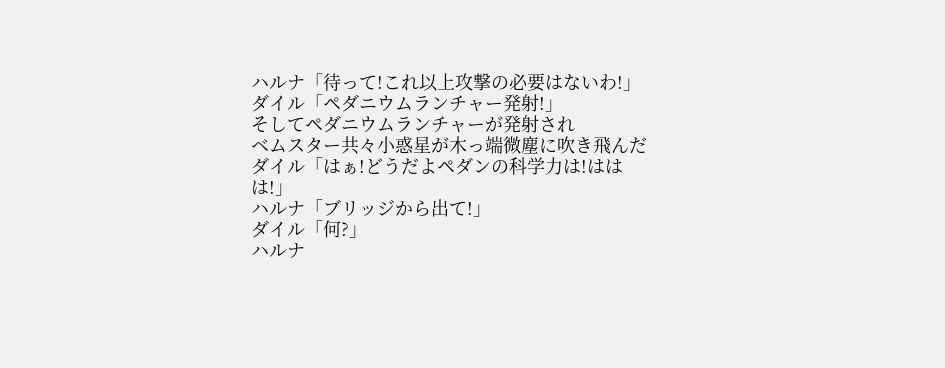ハルナ「待って!これ以上攻撃の必要はないわ!」
ダイル「ペダニウムランチャー発射!」
そしてペダニウムランチャーが発射され
ベムスター共々小惑星が木っ端微塵に吹き飛んだ
ダイル「はぁ!どうだよペダンの科学力は!ははは!」
ハルナ「ブリッジから出て!」
ダイル「何?」
ハルナ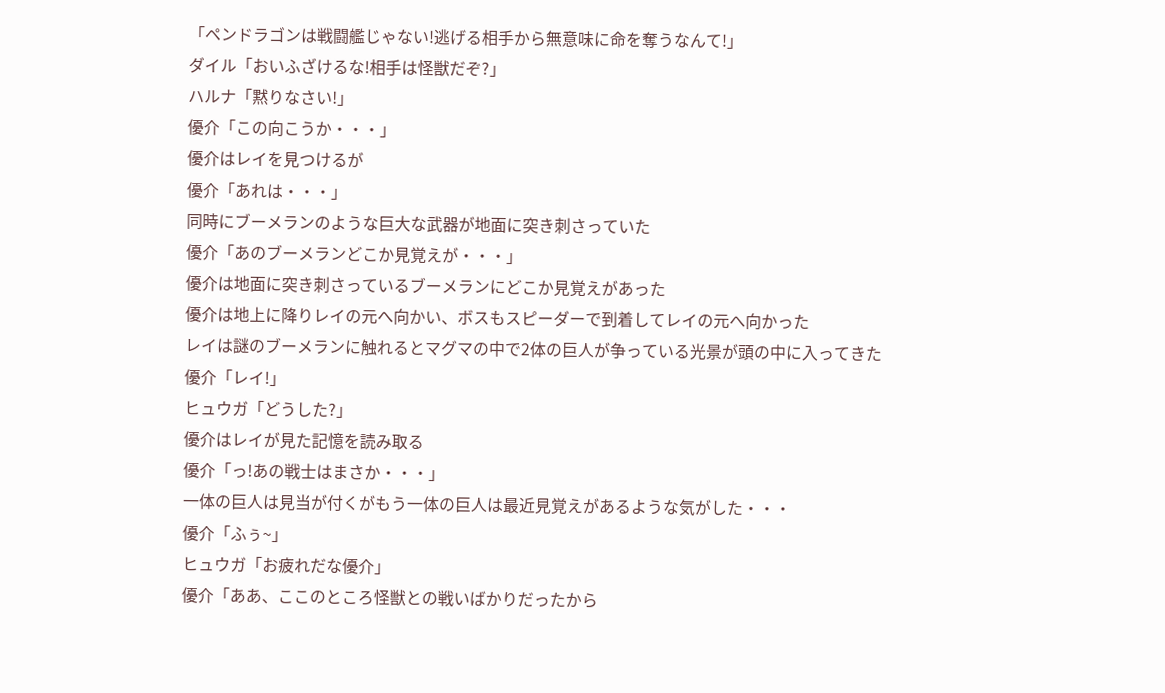「ペンドラゴンは戦闘艦じゃない!逃げる相手から無意味に命を奪うなんて!」
ダイル「おいふざけるな!相手は怪獣だぞ?」
ハルナ「黙りなさい!」
優介「この向こうか・・・」
優介はレイを見つけるが
優介「あれは・・・」
同時にブーメランのような巨大な武器が地面に突き刺さっていた
優介「あのブーメランどこか見覚えが・・・」
優介は地面に突き刺さっているブーメランにどこか見覚えがあった
優介は地上に降りレイの元へ向かい、ボスもスピーダーで到着してレイの元へ向かった
レイは謎のブーメランに触れるとマグマの中で2体の巨人が争っている光景が頭の中に入ってきた
優介「レイ!」
ヒュウガ「どうした?」
優介はレイが見た記憶を読み取る
優介「っ!あの戦士はまさか・・・」
一体の巨人は見当が付くがもう一体の巨人は最近見覚えがあるような気がした・・・
優介「ふぅ~」
ヒュウガ「お疲れだな優介」
優介「ああ、ここのところ怪獣との戦いばかりだったから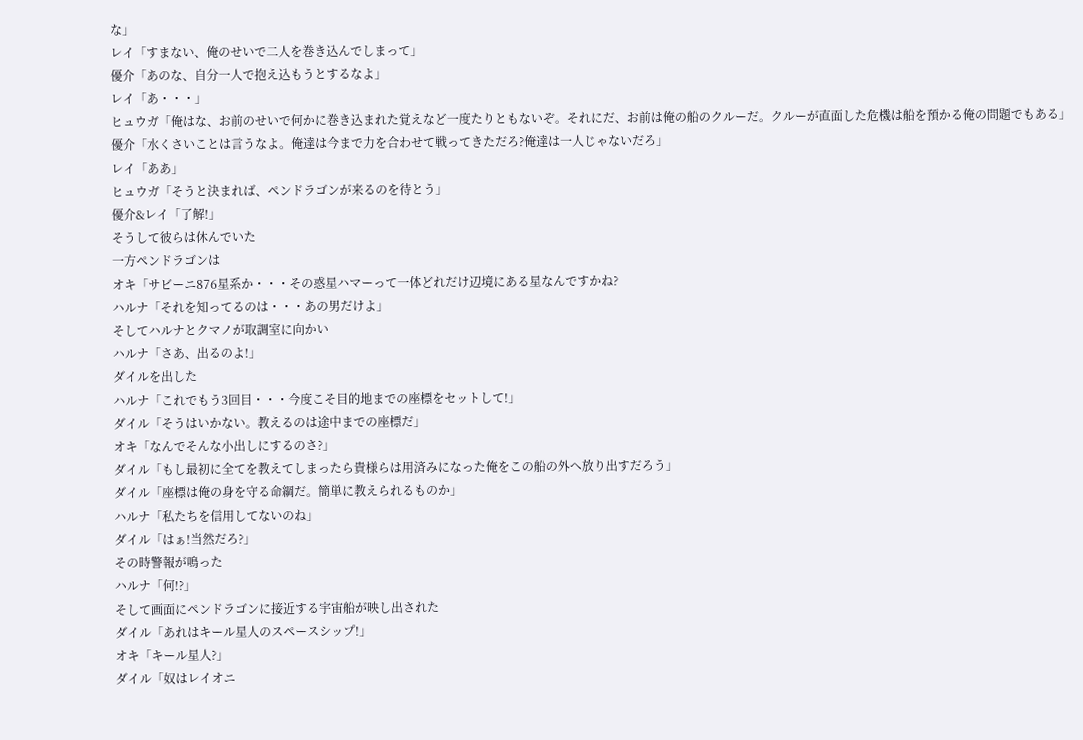な」
レイ「すまない、俺のせいで二人を巻き込んでしまって」
優介「あのな、自分一人で抱え込もうとするなよ」
レイ「あ・・・」
ヒュウガ「俺はな、お前のせいで何かに巻き込まれた覚えなど一度たりともないぞ。それにだ、お前は俺の船のクルーだ。クルーが直面した危機は船を預かる俺の問題でもある」
優介「水くさいことは言うなよ。俺達は今まで力を合わせて戦ってきただろ?俺達は一人じゃないだろ」
レイ「ああ」
ヒュウガ「そうと決まれば、ペンドラゴンが来るのを待とう」
優介&レイ「了解!」
そうして彼らは休んでいた
一方ペンドラゴンは
オキ「サビーニ876星系か・・・その惑星ハマーって一体どれだけ辺境にある星なんですかね?
ハルナ「それを知ってるのは・・・あの男だけよ」
そしてハルナとクマノが取調室に向かい
ハルナ「さあ、出るのよ!」
ダイルを出した
ハルナ「これでもう3回目・・・今度こそ目的地までの座標をセットして!」
ダイル「そうはいかない。教えるのは途中までの座標だ」
オキ「なんでそんな小出しにするのさ?」
ダイル「もし最初に全てを教えてしまったら貴様らは用済みになった俺をこの船の外へ放り出すだろう」
ダイル「座標は俺の身を守る命綱だ。簡単に教えられるものか」
ハルナ「私たちを信用してないのね」
ダイル「はぁ!当然だろ?」
その時警報が鳴った
ハルナ「何!?」
そして画面にペンドラゴンに接近する宇宙船が映し出された
ダイル「あれはキール星人のスペースシップ!」
オキ「キール星人?」
ダイル「奴はレイオニ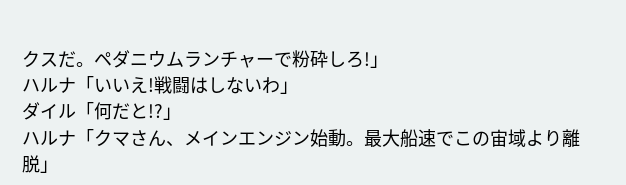クスだ。ペダニウムランチャーで粉砕しろ!」
ハルナ「いいえ!戦闘はしないわ」
ダイル「何だと!?」
ハルナ「クマさん、メインエンジン始動。最大船速でこの宙域より離脱」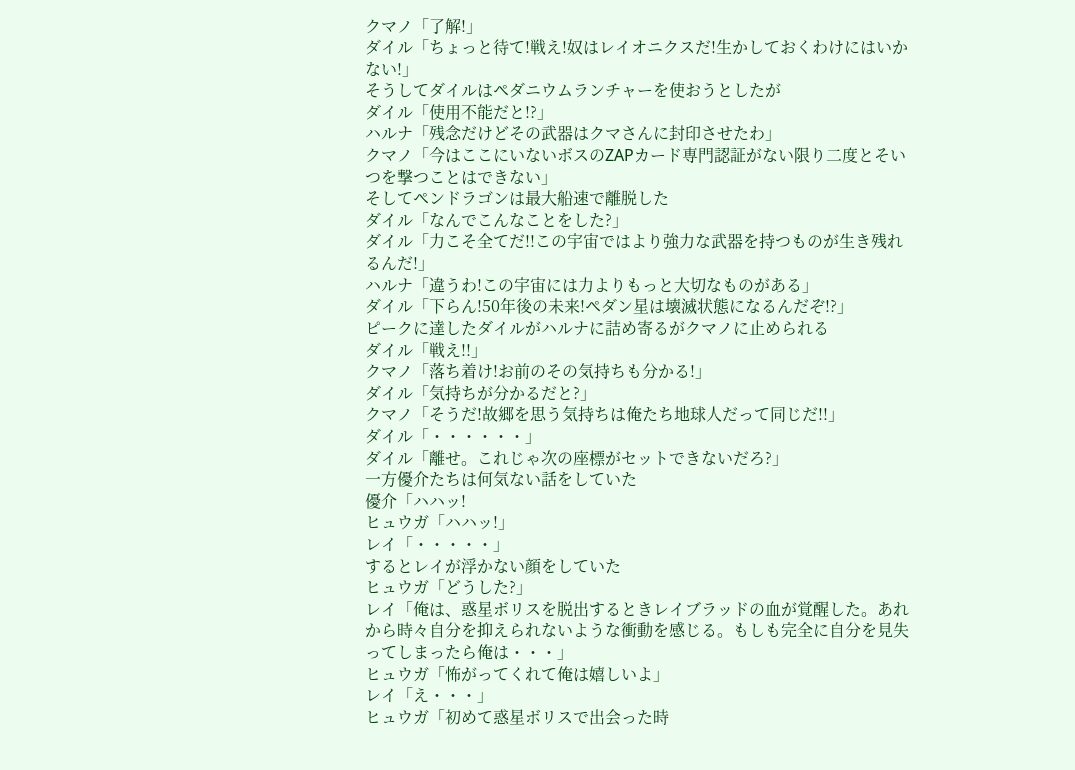クマノ「了解!」
ダイル「ちょっと待て!戦え!奴はレイオニクスだ!生かしておくわけにはいかない!」
そうしてダイルはペダニウムランチャーを使おうとしたが
ダイル「使用不能だと!?」
ハルナ「残念だけどその武器はクマさんに封印させたわ」
クマノ「今はここにいないボスのZAPカード専門認証がない限り二度とそいつを撃つことはできない」
そしてペンドラゴンは最大船速で離脱した
ダイル「なんでこんなことをした?」
ダイル「力こそ全てだ!!この宇宙ではより強力な武器を持つものが生き残れるんだ!」
ハルナ「違うわ!この宇宙には力よりもっと大切なものがある」
ダイル「下らん!50年後の未来!ペダン星は壊滅状態になるんだぞ!?」
ピークに達したダイルがハルナに詰め寄るがクマノに止められる
ダイル「戦え!!」
クマノ「落ち着け!お前のその気持ちも分かる!」
ダイル「気持ちが分かるだと?」
クマノ「そうだ!故郷を思う気持ちは俺たち地球人だって同じだ!!」
ダイル「・・・・・・」
ダイル「離せ。これじゃ次の座標がセットできないだろ?」
一方優介たちは何気ない話をしていた
優介「ハハッ!
ヒュウガ「ハハッ!」
レイ「・・・・・」
するとレイが浮かない顔をしていた
ヒュウガ「どうした?」
レイ「俺は、惑星ボリスを脱出するときレイブラッドの血が覚醒した。あれから時々自分を抑えられないような衝動を感じる。もしも完全に自分を見失ってしまったら俺は・・・」
ヒュウガ「怖がってくれて俺は嬉しいよ」
レイ「え・・・」
ヒュウガ「初めて惑星ボリスで出会った時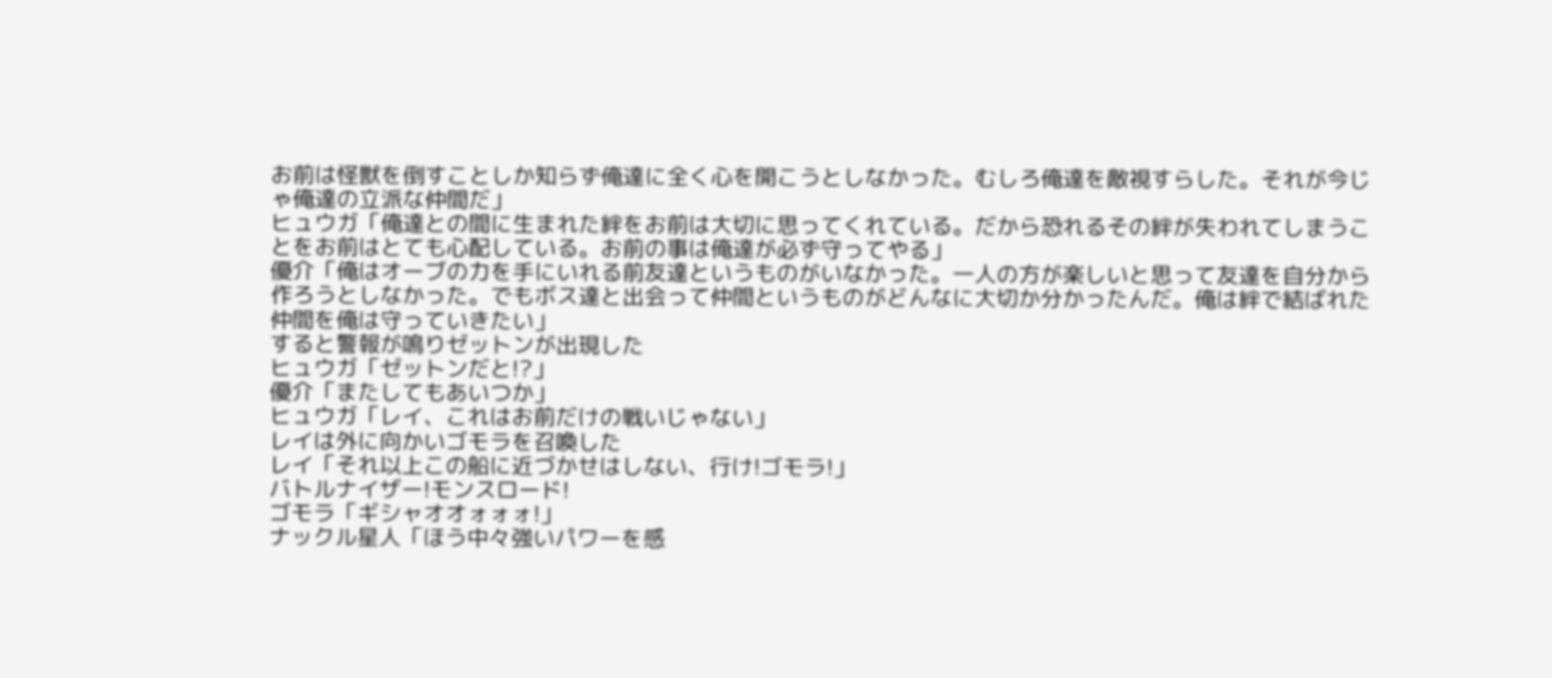お前は怪獣を倒すことしか知らず俺達に全く心を開こうとしなかった。むしろ俺達を敵視すらした。それが今じゃ俺達の立派な仲間だ」
ヒュウガ「俺達との間に生まれた絆をお前は大切に思ってくれている。だから恐れるその絆が失われてしまうことをお前はとても心配している。お前の事は俺達が必ず守ってやる」
優介「俺はオーブの力を手にいれる前友達というものがいなかった。一人の方が楽しいと思って友達を自分から作ろうとしなかった。でもボス達と出会って仲間というものがどんなに大切か分かったんだ。俺は絆で結ばれた仲間を俺は守っていきたい」
すると警報が鳴りゼットンが出現した
ヒュウガ「ゼットンだと!?」
優介「またしてもあいつか」
ヒュウガ「レイ、これはお前だけの戦いじゃない」
レイは外に向かいゴモラを召喚した
レイ「それ以上この船に近づかせはしない、行け!ゴモラ!」
バトルナイザー!モンスロード!
ゴモラ「ギシャオオォォォ!」
ナックル星人「ほう中々強いパワーを感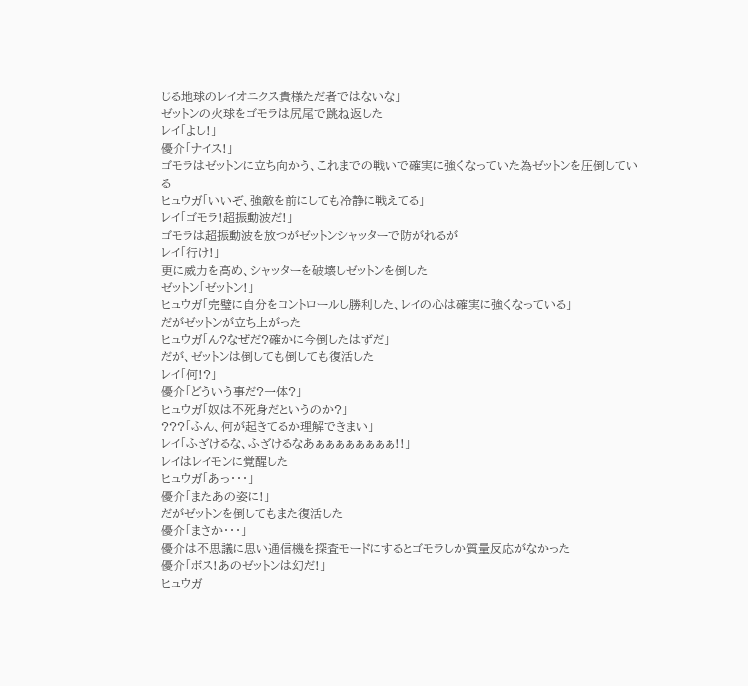じる地球のレイオニクス貴様ただ者ではないな」
ゼットンの火球をゴモラは尻尾で跳ね返した
レイ「よし!」
優介「ナイス!」
ゴモラはゼットンに立ち向かう、これまでの戦いで確実に強くなっていた為ゼットンを圧倒している
ヒュウガ「いいぞ、強敵を前にしても冷静に戦えてる」
レイ「ゴモラ!超振動波だ!」
ゴモラは超振動波を放つがゼットンシャッターで防がれるが
レイ「行け!」
更に威力を高め、シャッターを破壊しゼットンを倒した
ゼットン「ゼットン!」
ヒュウガ「完璧に自分をコントロールし勝利した、レイの心は確実に強くなっている」
だがゼットンが立ち上がった
ヒュウガ「ん?なぜだ?確かに今倒したはずだ」
だが、ゼットンは倒しても倒しても復活した
レイ「何!?」
優介「どういう事だ?一体?」
ヒュウガ「奴は不死身だというのか?」
???「ふん、何が起きてるか理解できまい」
レイ「ふざけるな、ふざけるなあぁぁぁぁぁぁぁぁ!!」
レイはレイモンに覚醒した
ヒュウガ「あっ・・・」
優介「またあの姿に!」
だがゼットンを倒してもまた復活した
優介「まさか・・・」
優介は不思議に思い通信機を探査モードにするとゴモラしか質量反応がなかった
優介「ボス!あのゼットンは幻だ!」
ヒュウガ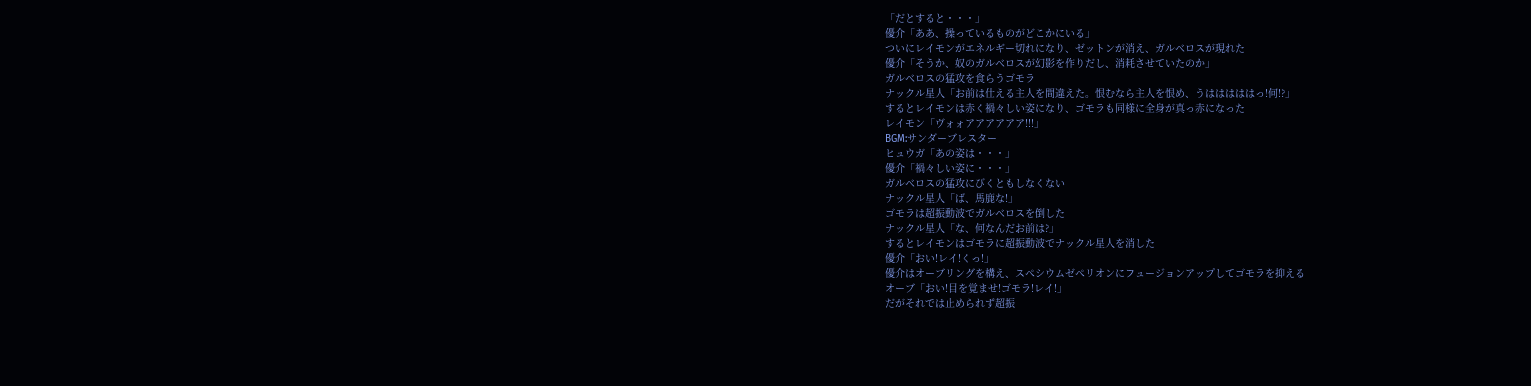「だとすると・・・」
優介「ああ、操っているものがどこかにいる」
ついにレイモンがエネルギー切れになり、ゼットンが消え、ガルベロスが現れた
優介「そうか、奴のガルベロスが幻影を作りだし、消耗させていたのか」
ガルベロスの猛攻を食らうゴモラ
ナックル星人「お前は仕える主人を間違えた。恨むなら主人を恨め、うはははははっ!何!?」
するとレイモンは赤く禍々しい姿になり、ゴモラも同様に全身が真っ赤になった
レイモン「ヴォォアアアアアア!!!」
BGM:サンダーブレスター
ヒュウガ「あの姿は・・・」
優介「禍々しい姿に・・・」
ガルベロスの猛攻にびくともしなくない
ナックル星人「ば、馬鹿な!」
ゴモラは超振動波でガルベロスを倒した
ナックル星人「な、何なんだお前は?」
するとレイモンはゴモラに超振動波でナックル星人を消した
優介「おい!レイ!くっ!」
優介はオーブリングを構え、スペシウムゼペリオンにフュージョンアップしてゴモラを抑える
オーブ「おい!目を覚ませ!ゴモラ!レイ!」
だがそれでは止められず超振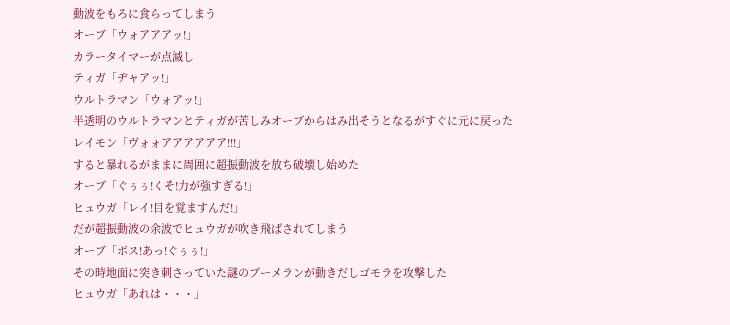動波をもろに食らってしまう
オーブ「ウォアアアッ!」
カラータイマーが点滅し
ティガ「ヂャアッ!」
ウルトラマン「ウォアッ!」
半透明のウルトラマンとティガが苦しみオーブからはみ出そうとなるがすぐに元に戻った
レイモン「ヴォォアアアアアア!!!」
すると暴れるがままに周囲に超振動波を放ち破壊し始めた
オーブ「ぐぅぅ!くそ!力が強すぎる!」
ヒュウガ「レイ!目を覚ますんだ!」
だが超振動波の余波でヒュウガが吹き飛ばされてしまう
オーブ「ボス!あっ!ぐぅぅ!」
その時地面に突き刺さっていた謎のブーメランが動きだしゴモラを攻撃した
ヒュウガ「あれは・・・」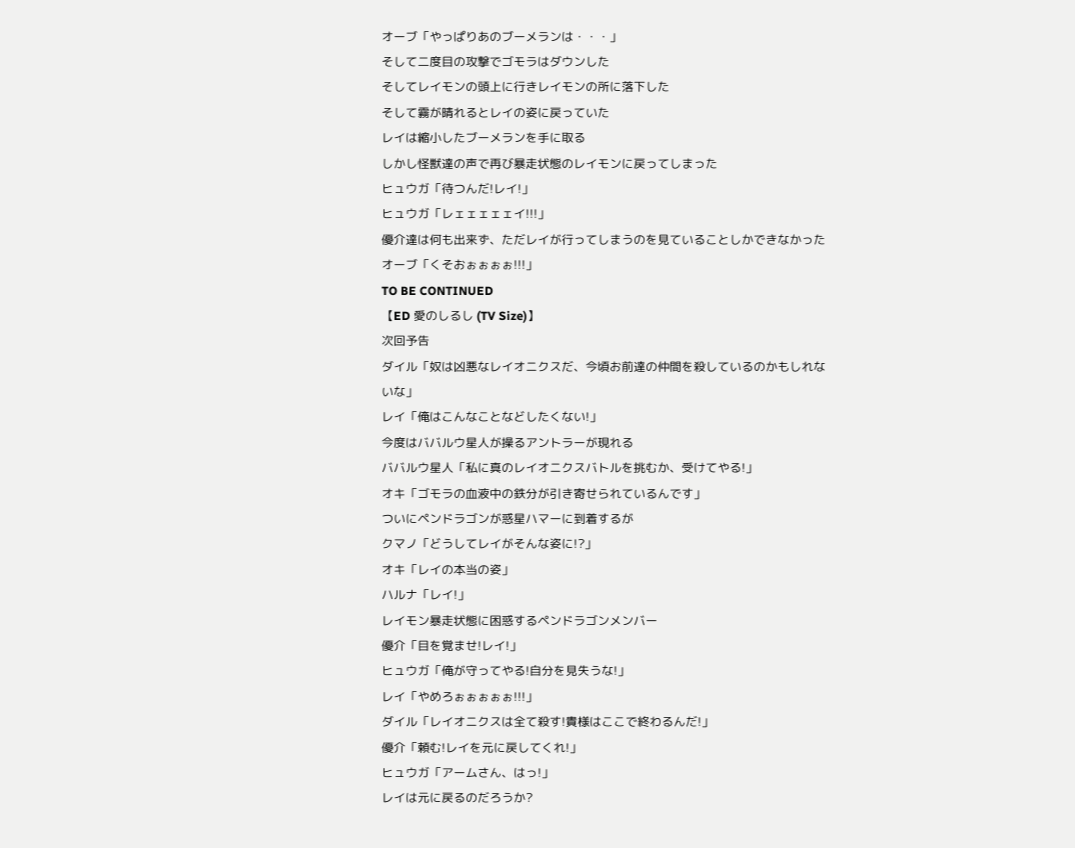オーブ「やっぱりあのブーメランは・・・」
そして二度目の攻撃でゴモラはダウンした
そしてレイモンの頭上に行きレイモンの所に落下した
そして霧が晴れるとレイの姿に戻っていた
レイは縮小したブーメランを手に取る
しかし怪獣達の声で再び暴走状態のレイモンに戻ってしまった
ヒュウガ「待つんだ!レイ!」
ヒュウガ「レェェェェェイ!!!」
優介達は何も出来ず、ただレイが行ってしまうのを見ていることしかできなかった
オーブ「くそおぉぉぉぉ!!!」
TO BE CONTINUED
【ED 愛のしるし (TV Size)】
次回予告
ダイル「奴は凶悪なレイオニクスだ、今頃お前達の仲間を殺しているのかもしれないな」
レイ「俺はこんなことなどしたくない!」
今度はババルウ星人が操るアントラーが現れる
ババルウ星人「私に真のレイオニクスバトルを挑むか、受けてやる!」
オキ「ゴモラの血液中の鉄分が引き寄せられているんです」
ついにペンドラゴンが惑星ハマーに到着するが
クマノ「どうしてレイがそんな姿に!?」
オキ「レイの本当の姿」
ハルナ「レイ!」
レイモン暴走状態に困惑するペンドラゴンメンバー
優介「目を覚ませ!レイ!」
ヒュウガ「俺が守ってやる!自分を見失うな!」
レイ「やめろぉぉぉぉぉ!!!」
ダイル「レイオニクスは全て殺す!貴様はここで終わるんだ!」
優介「頼む!レイを元に戻してくれ!」
ヒュウガ「アームさん、はっ!」
レイは元に戻るのだろうか?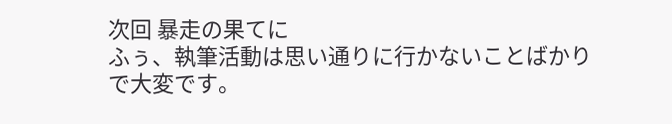次回 暴走の果てに
ふぅ、執筆活動は思い通りに行かないことばかりで大変です。